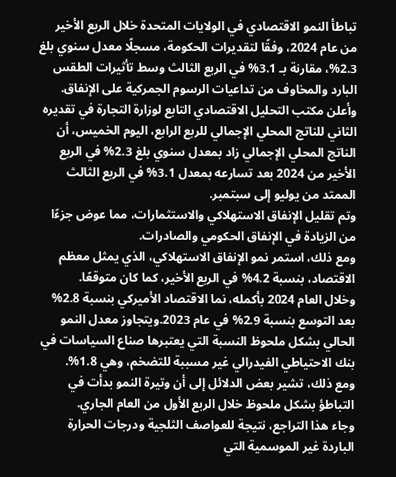تباطأ النمو الاقتصادي في الولايات المتحدة خلال الربع الأخير من عام 2024، وفقًا لتقديرات الحكومة، مسجلًا معدل سنوي بلغ 2.3%، مقارنة بـ 3.1% في الربع الثالث وسط تأثيرات الطقس البارد والمخاوف من تداعيات الرسوم الجمركية على الإنفاق.
وأعلن مكتب التحليل الاقتصادي التابع لوزارة التجارة في تقديره الثاني للناتج المحلي الإجمالي للربع الرابع، اليوم الخميس، أن الناتج المحلي الإجمالي زاد بمعدل سنوي بلغ 2.3% في الربع الأخير من 2024 بعد تسارعه بمعدل 3.1% في الربع الثالث الممتد من يوليو إلى سبتمبر.
وتم تقليل الإنفاق الاستهلاكي والاستثمارات، مما عوض جزءًا من الزيادة في الإنفاق الحكومي والصادرات.
ومع ذلك، استمر نمو الإنفاق الاستهلاكي، الذي يمثل معظم الاقتصاد، بنسبة 4.2% في الربع الأخير، كما كان متوقعًا.
وخلال العام 2024 بأكمله، نما الاقتصاد الأميركي بنسبة 2.8% بعد التوسع بنسبة 2.9% في عام 2023.ويتجاوز معدل النمو الحالي بشكل ملحوظ النسبة التي يعتبرها صناع السياسات في بنك الاحتياطي الفيدرالي غير مسببة للتضخم، وهي 1.8%.
ومع ذلك، تشير بعض الدلائل إلى أن وتيرة النمو بدأت في التباطؤ بشكل ملحوظ خلال الربع الأول من العام الجاري.
وجاء هذا التراجع، نتيجة للعواصف الثلجية ودرجات الحرارة الباردة غير الموسمية التي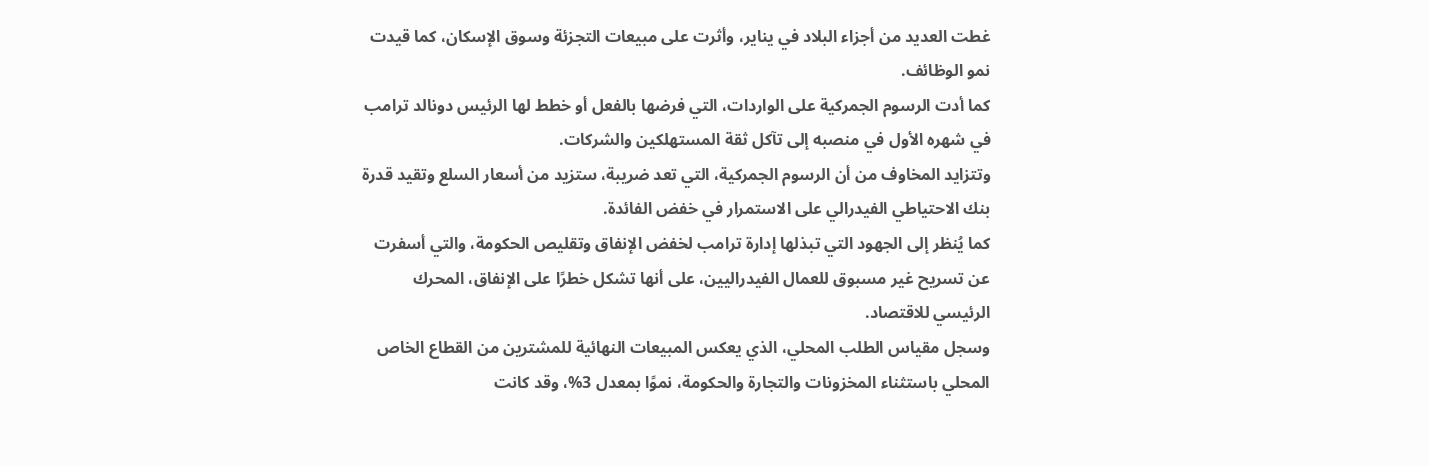غطت العديد من أجزاء البلاد في يناير، وأثرت على مبيعات التجزئة وسوق الإسكان، كما قيدت نمو الوظائف.
كما أدت الرسوم الجمركية على الواردات، التي فرضها بالفعل أو خطط لها الرئيس دونالد ترامب في شهره الأول في منصبه إلى تآكل ثقة المستهلكين والشركات.
وتتزايد المخاوف من أن الرسوم الجمركية، التي تعد ضريبة، ستزيد من أسعار السلع وتقيد قدرة بنك الاحتياطي الفيدرالي على الاستمرار في خفض الفائدة.
كما يُنظر إلى الجهود التي تبذلها إدارة ترامب لخفض الإنفاق وتقليص الحكومة، والتي أسفرت عن تسريح غير مسبوق للعمال الفيدراليين، على أنها تشكل خطرًا على الإنفاق، المحرك الرئيسي للاقتصاد.
وسجل مقياس الطلب المحلي، الذي يعكس المبيعات النهائية للمشترين من القطاع الخاص المحلي باستثناء المخزونات والتجارة والحكومة، نموًا بمعدل 3%، وقد كانت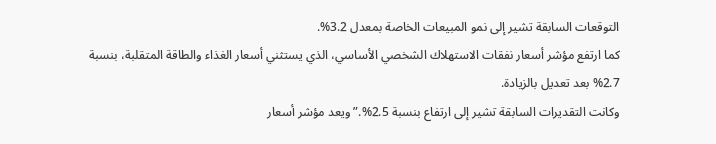التوقعات السابقة تشير إلى نمو المبيعات الخاصة بمعدل 3.2%.
كما ارتفع مؤشر أسعار نفقات الاستهلاك الشخصي الأساسي، الذي يستثني أسعار الغذاء والطاقة المتقلبة، بنسبة 2.7% بعد تعديل بالزيادة.
وكانت التقديرات السابقة تشير إلى ارتفاع بنسبة 2.5%.” ويعد مؤشر أسعار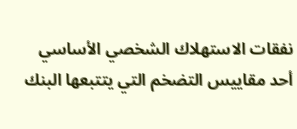نفقات الاستهلاك الشخصي الأساسي أحد مقاييس التضخم التي يتتبعها البنك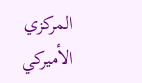المركزي الأميركي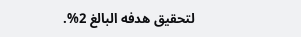لتحقيق هدفه البالغ 2%.